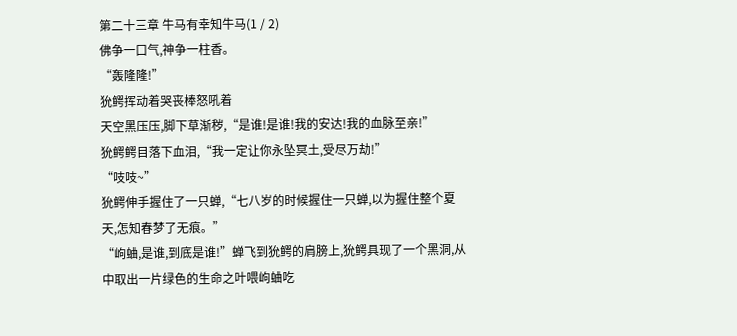第二十三章 牛马有幸知牛马(1 / 2)
佛争一口气,神争一柱香。
“轰隆隆!”
狁鳄挥动着哭丧棒怒吼着
天空黑压压,脚下草渐秽,“是谁!是谁!我的安达!我的血脉至亲!”
狁鳄鳄目落下血泪,“我一定让你永坠冥土,受尽万劫!”
“吱吱~”
狁鳄伸手握住了一只蝉,“七八岁的时候握住一只蝉,以为握住整个夏天,怎知春梦了无痕。”
“岣蛐,是谁,到底是谁!”蝉飞到狁鳄的肩膀上,狁鳄具现了一个黑洞,从中取出一片绿色的生命之叶喂岣蛐吃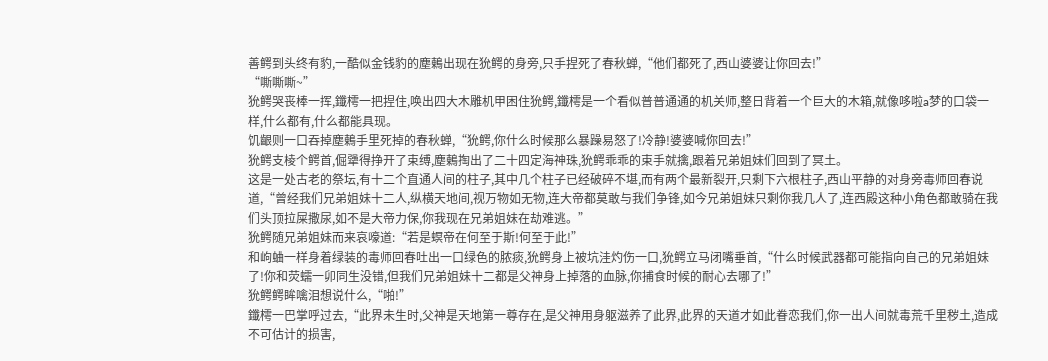善鳄到头终有豹,一酷似金钱豹的塵鶇出现在狁鳄的身旁,只手捏死了春秋蝉,“他们都死了,西山婆婆让你回去!”
“嘶嘶嘶~”
狁鳄哭丧棒一挥,鑯樗一把捏住,唤出四大木雕机甲困住狁鳄,鑯樗是一个看似普普通通的机关师,整日背着一个巨大的木箱,就像哆啦a梦的口袋一样,什么都有,什么都能具现。
饥齦则一口吞掉塵鶇手里死掉的春秋蝉,“狁鳄,你什么时候那么暴躁易怒了!冷静!婆婆喊你回去!”
狁鳄支棱个鳄首,倔犟得挣开了束缚,塵鶇掏出了二十四定海神珠,狁鳄乖乖的束手就擒,跟着兄弟姐妹们回到了冥土。
这是一处古老的祭坛,有十二个直通人间的柱子,其中几个柱子已经破碎不堪,而有两个最新裂开,只剩下六根柱子,西山平静的对身旁毒师回春说道,“曾经我们兄弟姐妹十二人,纵横天地间,视万物如无物,连大帝都莫敢与我们争锋,如今兄弟姐妹只剩你我几人了,连西殿这种小角色都敢骑在我们头顶拉屎撒尿,如不是大帝力保,你我现在兄弟姐妹在劫难逃。”
狁鳄随兄弟姐妹而来哀嚎道:“若是螟帝在何至于斯!何至于此!”
和岣蛐一样身着绿装的毒师回春吐出一口绿色的脓痰,狁鳄身上被坑洼灼伤一口,狁鳄立马闭嘴垂首,“什么时候武器都可能指向自己的兄弟姐妹了!你和荧蠕一卯同生没错,但我们兄弟姐妹十二都是父神身上掉落的血脉,你捕食时候的耐心去哪了!”
狁鳄鳄眸噙泪想说什么,“啪!”
鑯樗一巴掌呼过去,“此界未生时,父神是天地第一尊存在,是父神用身躯滋养了此界,此界的天道才如此眷恋我们,你一出人间就毒荒千里秽土,造成不可估计的损害,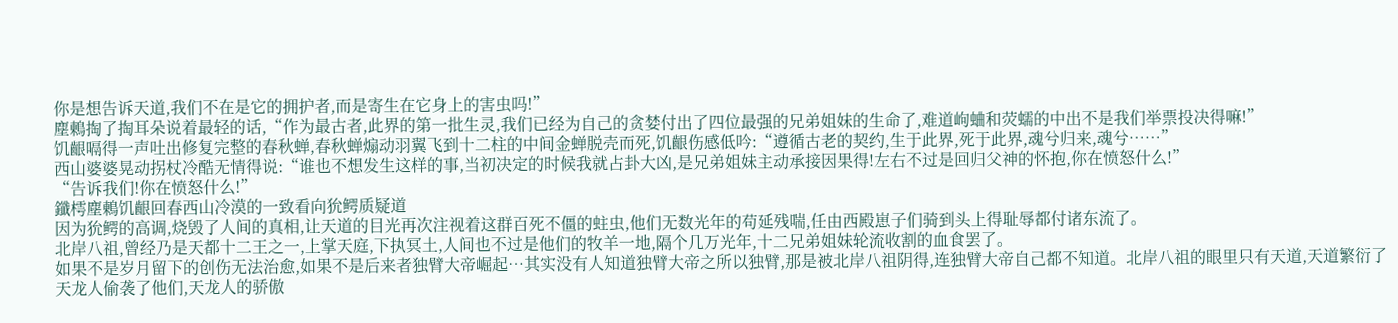你是想告诉天道,我们不在是它的拥护者,而是寄生在它身上的害虫吗!”
塵鶇掏了掏耳朵说着最轻的话,“作为最古者,此界的第一批生灵,我们已经为自己的贪婪付出了四位最强的兄弟姐妹的生命了,难道岣蛐和荧蠕的中出不是我们举票投决得嘛!”
饥齦嗝得一声吐出修复完整的春秋蝉,春秋蝉煽动羽翼飞到十二柱的中间金蝉脱壳而死,饥齦伤感低吟:“遵循古老的契约,生于此界,死于此界,魂兮归来,魂兮……”
西山婆婆晃动拐杖冷酷无情得说:“谁也不想发生这样的事,当初决定的时候我就占卦大凶,是兄弟姐妹主动承接因果得!左右不过是回归父神的怀抱,你在愤怒什么!”
“告诉我们!你在愤怒什么!”
鑯樗塵鶇饥齦回春西山冷漠的一致看向狁鳄质疑道
因为狁鳄的高调,烧毁了人间的真相,让天道的目光再次注视着这群百死不僵的蛀虫,他们无数光年的苟延残喘,任由西殿崽子们骑到头上得耻辱都付诸东流了。
北岸八祖,曾经乃是天都十二王之一,上掌天庭,下执冥土,人间也不过是他们的牧羊一地,隔个几万光年,十二兄弟姐妹轮流收割的血食罢了。
如果不是岁月留下的创伤无法治愈,如果不是后来者独臂大帝崛起…其实没有人知道独臂大帝之所以独臂,那是被北岸八祖阴得,连独臂大帝自己都不知道。北岸八祖的眼里只有天道,天道繁衍了天龙人偷袭了他们,天龙人的骄傲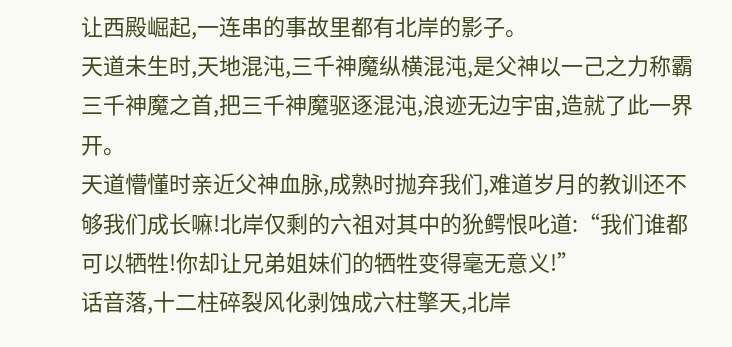让西殿崛起,一连串的事故里都有北岸的影子。
天道未生时,天地混沌,三千神魔纵横混沌,是父神以一己之力称霸三千神魔之首,把三千神魔驱逐混沌,浪迹无边宇宙,造就了此一界开。
天道懵懂时亲近父神血脉,成熟时抛弃我们,难道岁月的教训还不够我们成长嘛!北岸仅剩的六祖对其中的狁鳄恨叱道:“我们谁都可以牺牲!你却让兄弟姐妹们的牺牲变得毫无意义!”
话音落,十二柱碎裂风化剥蚀成六柱擎天,北岸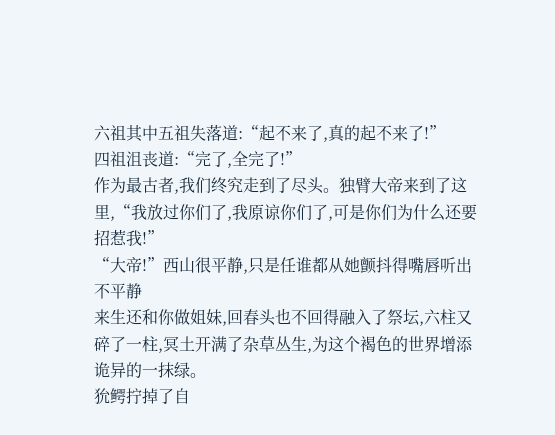六祖其中五祖失落道:“起不来了,真的起不来了!”
四祖沮丧道:“完了,全完了!”
作为最古者,我们终究走到了尽头。独臂大帝来到了这里,“我放过你们了,我原谅你们了,可是你们为什么还要招惹我!”
“大帝!”西山很平静,只是任谁都从她颤抖得嘴唇听出不平静
来生还和你做姐妹,回春头也不回得融入了祭坛,六柱又碎了一柱,冥土开满了杂草丛生,为这个褐色的世界增添诡异的一抹绿。
狁鳄拧掉了自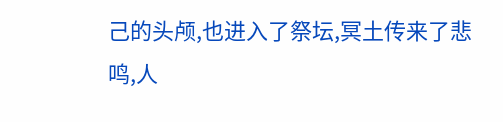己的头颅,也进入了祭坛,冥土传来了悲鸣,人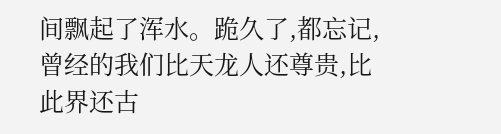间飘起了浑水。跪久了,都忘记,曾经的我们比天龙人还尊贵,比此界还古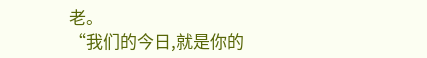老。
“我们的今日,就是你的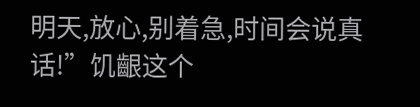明天,放心,别着急,时间会说真话!”饥齦这个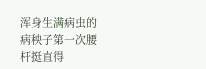浑身生满病虫的病秧子第一次腰杆挺直得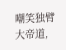嘲笑独臂大帝道,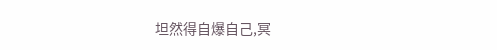坦然得自爆自己,冥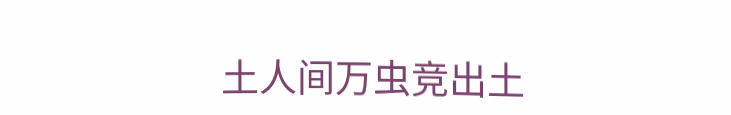土人间万虫竞出土